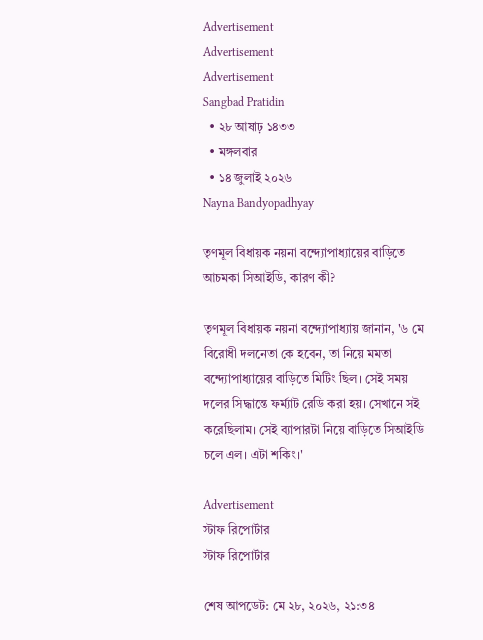Advertisement
Advertisement
Advertisement
Sangbad Pratidin
  • ২৮ আষাঢ় ১৪৩৩
  • মঙ্গলবার
  • ১৪ জুলাই ২০২৬
Nayna Bandyopadhyay

তৃণমূল বিধায়ক নয়না বন্দ্যোপাধ্যায়ের বাড়িতে আচমকা সিআইডি, কারণ কী?

তৃণমূল বিধায়ক নয়না বন্দ্যোপাধ্যায় জানান, '৬ মে বিরোধী দলনেতা কে হবেন, তা নিয়ে মমতা বন্দ্যোপাধ্যায়ের বাড়িতে মিটিং ছিল। সেই সময় দলের সিদ্ধান্তে ফর্ম্যাট রেডি করা হয়। সেখানে সই করেছিলাম। সেই ব্যাপারটা নিয়ে বাড়িতে সিআইডি চলে এল। এটা শকিং।'

Advertisement
স্টাফ রিপোর্টার
স্টাফ রিপোর্টার

শেষ আপডেট: মে ২৮, ২০২৬, ২১:৩৪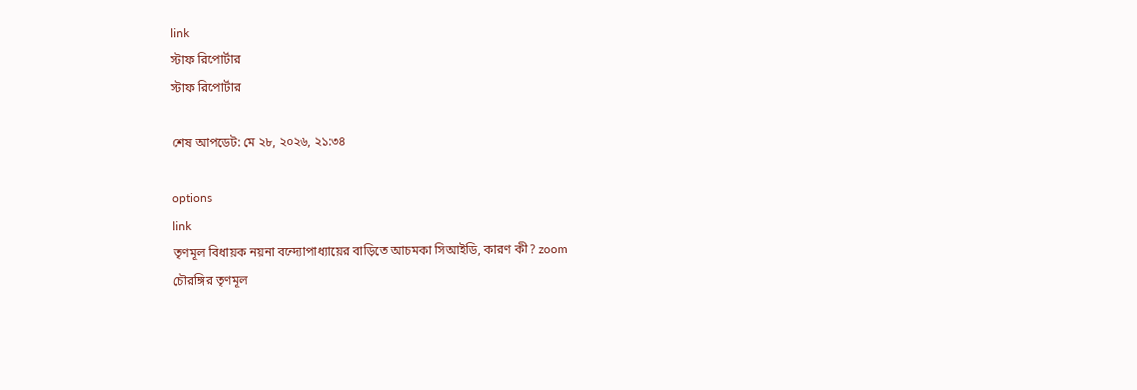link
স্টাফ রিপোর্টার
স্টাফ রিপোর্টার

শেষ আপডেট: মে ২৮, ২০২৬, ২১:৩৪

options
link
তৃণমূল বিধায়ক নয়না বন্দ্যোপাধ্যায়ের বাড়িতে আচমকা সিআইডি, কারণ কী? zoom
চৌরঙ্গির তৃণমূল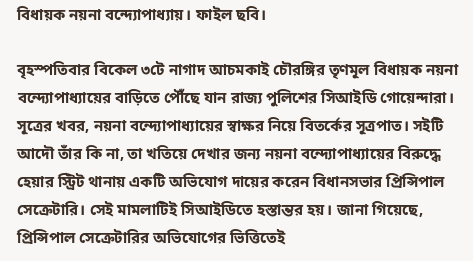বিধায়ক নয়না বন্দ্যোপাধ্যায়। ফাইল ছবি।

বৃহস্পতিবার বিকেল ৩টে নাগাদ আচমকাই চৌরঙ্গির তৃণমূল বিধায়ক নয়না বন্দ্যোপাধ্যায়ের বাড়িতে পৌঁছে যান রাজ্য পুলিশের সিআইডি গোয়েন্দারা। সূত্রের খবর, নয়না বন্দ্যোপাধ্যায়ের স্বাক্ষর নিয়ে বিতর্কের সূত্রপাত। সইটি আদৌ তাঁর কি না, তা খতিয়ে দেখার জন্য নয়না বন্দ্যোপাধ্যায়ের বিরুদ্ধে হেয়ার স্ট্রিট থানায় একটি অভিযোগ দায়ের করেন বিধানসভার প্রিন্সিপাল সেক্রেটারি। সেই মামলাটিই সিআইডিতে হস্তান্তর হয়। জানা গিয়েছে, প্রিন্সিপাল সেক্রেটারির অভিযোগের ভিত্তিতেই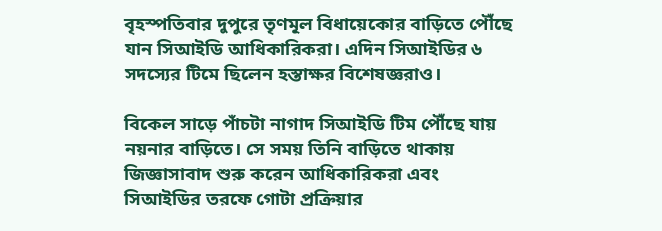বৃহস্পতিবার দুপুরে তৃণমূল বিধায়েকোর বাড়িতে পৌঁছে যান সিআইডি আধিকারিকরা। এদিন সিআইডির ৬ সদস্যের টিমে ছিলেন হস্তাক্ষর বিশেষজ্ঞরাও।

বিকেল সাড়ে পাঁচটা নাগাদ সিআইডি টিম পৌঁছে যায় নয়নার বাড়িতে। সে সময় তিনি বাড়িতে থাকায় জিজ্ঞাসাবাদ শুরু করেন আধিকারিকরা এবং সিআইডির তরফে গোটা প্রক্রিয়ার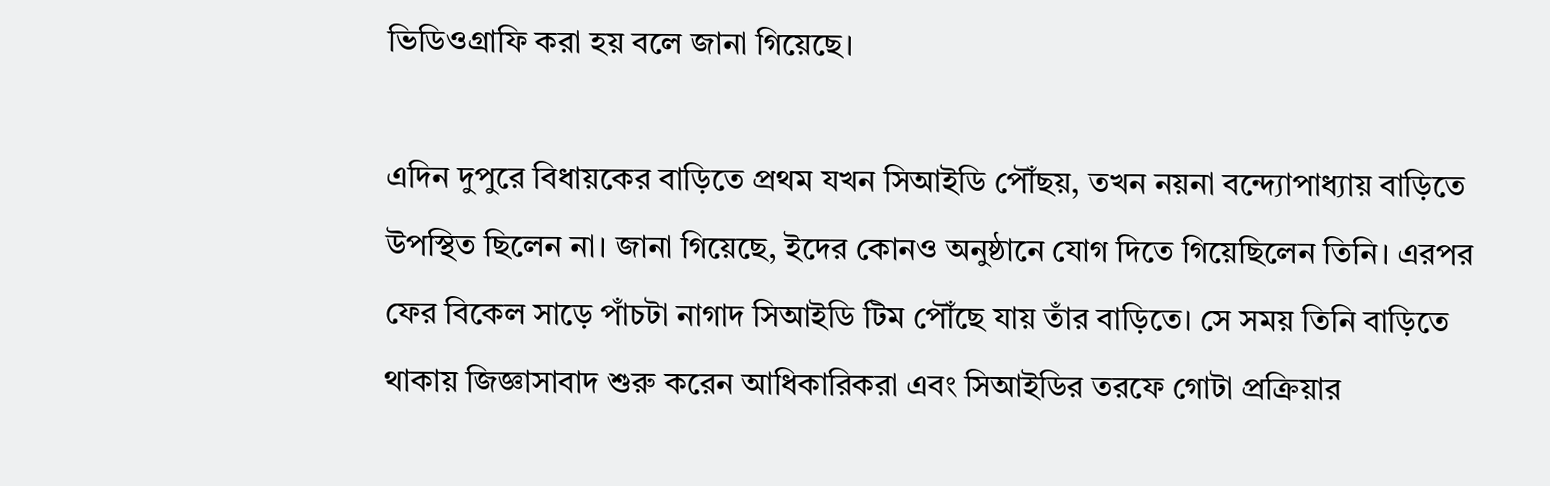ভিডিওগ্রাফি করা হয় বলে জানা গিয়েছে।

এদিন দুপুরে বিধায়কের বাড়িতে প্রথম যখন সিআইডি পৌঁছয়, তখন নয়না বন্দ্যোপাধ্যায় বাড়িতে উপস্থিত ছিলেন না। জানা গিয়েছে, ইদের কোনও অনুষ্ঠানে যোগ দিতে গিয়েছিলেন তিনি। এরপর ফের বিকেল সাড়ে পাঁচটা নাগাদ সিআইডি টিম পৌঁছে যায় তাঁর বাড়িতে। সে সময় তিনি বাড়িতে থাকায় জিজ্ঞাসাবাদ শুরু করেন আধিকারিকরা এবং সিআইডির তরফে গোটা প্রক্রিয়ার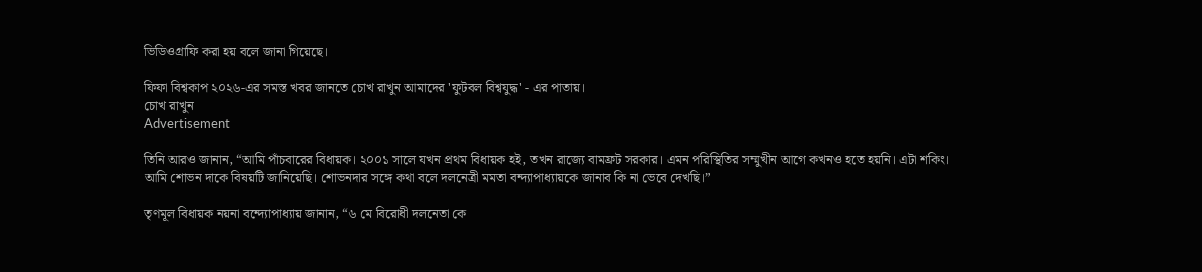ভিডিওগ্রাফি করা হয় বলে জানা গিয়েছে।

ফিফা বিশ্বকাপ ২০২৬-এর সমস্ত খবর জানতে চোখ রাখুন আমাদের 'ফুটবল বিশ্বযুদ্ধ' - এর পাতায়।
চোখ রাখুন
Advertisement

তিনি আরও জানান, “আমি পাঁচবারের বিধায়ক। ২০০১ সালে যখন প্রথম বিধায়ক হই, তখন রাজ্যে বামফ্রট সরকার। এমন পরিস্থিতির সম্মুখীন আগে কখনও হতে হয়নি। এটা শকিং। আমি শোভন দাকে বিষয়টি জানিয়েছি। শোভনদার সঙ্গে কথা বলে দলনেত্রী মমতা বন্দ্যাপাধ্যায়কে জানাব কি না ভেবে দেখছি।”

তৃণমূল বিধায়ক নয়না বন্দ্যোপাধ্যায় জানান, “৬ মে বিরোধী দলনেতা কে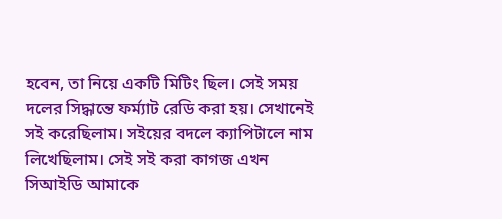হবেন, তা নিয়ে একটি মিটিং ছিল। সেই সময় দলের সিদ্ধান্তে ফর্ম‍্যাট রেডি করা হয়। সেখানেই সই করেছিলাম। সইয়ের বদলে ক্যাপিটালে নাম লিখেছিলাম। সেই সই করা কাগজ এখন সিআইডি আমাকে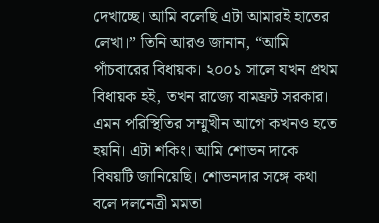দেখাচ্ছে। আমি বলেছি এটা আমারই হাতের লেখা।” তিনি আরও জানান, “আমি পাঁচবারের বিধায়ক। ২০০১ সালে যখন প্রথম বিধায়ক হই, তখন রাজ্যে বামফ্রট সরকার। এমন পরিস্থিতির সম্মুখীন আগে কখনও হতে হয়নি। এটা শকিং। আমি শোভন দাকে বিষয়টি জানিয়েছি। শোভনদার সঙ্গে কথা বলে দলনেত্রী মমতা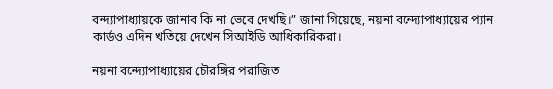বন্দ্যাপাধ্যায়কে জানাব কি না ভেবে দেখছি।” জানা গিয়েছে, নয়না বন্দ্যোপাধ্যায়ের প্যান কার্ডও এদিন খতিয়ে দেখেন সিআইডি আধিকারিকরা।

নয়না বন্দ্যোপাধ্যায়ের চৌরঙ্গির পরাজিত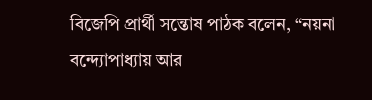বিজেপি প্রার্থী সন্তোষ পাঠক বলেন, “নয়না বন্দ্যোপাধ্যায় আর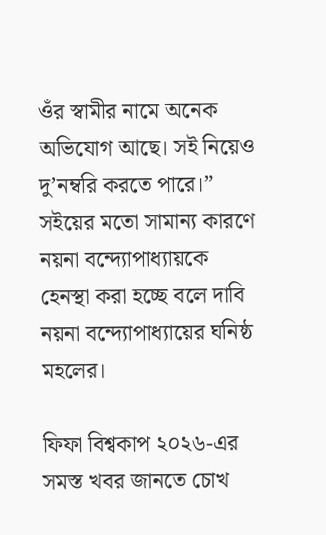ওঁর স্বামীর নামে অনেক অভিযোগ আছে। সই নিয়েও দু’নম্বরি করতে পারে।” সইয়ের মতো সামান্য কারণে নয়না বন্দ্যোপাধ্যায়কে হেনস্থা করা হচ্ছে বলে দাবি নয়না বন্দ্যোপাধ্যায়ের ঘনিষ্ঠ মহলের।

ফিফা বিশ্বকাপ ২০২৬-এর সমস্ত খবর জানতে চোখ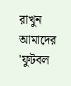রাখুন আমাদের 'ফুটবল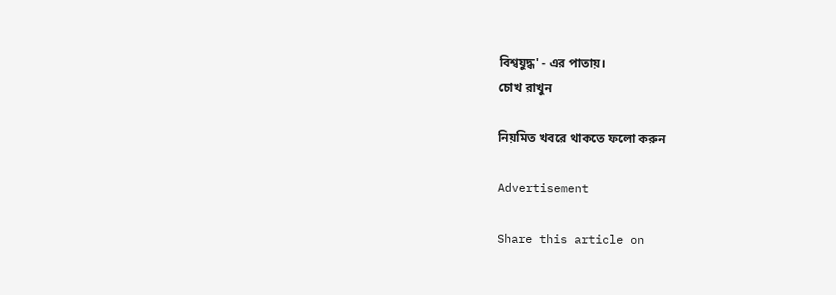বিশ্বযুদ্ধ' - এর পাতায়।
চোখ রাখুন

নিয়মিত খবরে থাকতে ফলো করুন

Advertisement

Share this article on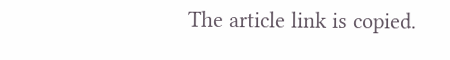The article link is copied.